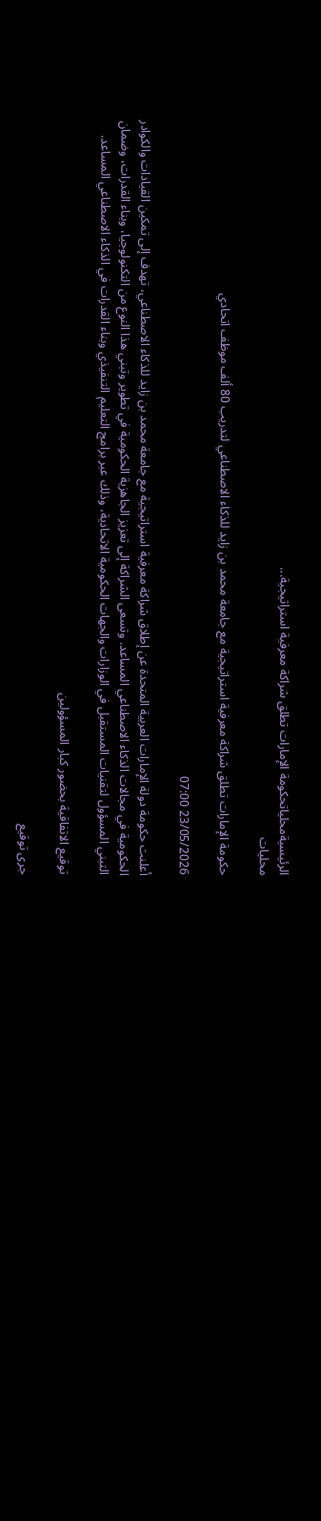الرئيسيةمحلياتحكومة الإمارات تطلق شراكة معرفية استراتيجية...
محليات

حكومة الإمارات تطلق شراكة معرفية استراتيجية مع جامعة محمد بن زايد للذكاء الاصطناعي لتدريب 80 ألف موظف اتحادي

23/05/2026 07:00

أعلنت حكومة دولة الإمارات العربية المتحدة عن إطلاق شراكة معرفية استراتيجية مع جامعة محمد بن زايد للذكاء الاصطناعي، تهدف إلى تمكين القيادات والكوادر الحكومية في مجالات الذكاء الاصطناعي المساعد. وتسعى الشراكة إلى تعزيز الجاهزية الحكومية في تطوير وتبني هذا النوع من التكنولوجيا، وبناء القدرات، وضمان التبني المسؤول لتقنيات المستقبل في الوزارات والجهات الحكومية الاتحادية، وذلك عبر برامج التعليم التنفيذي وبناء القدرات في الذكاء الاصطناعي المساعد.

توقيع الاتفاقية بحضور كبار المسؤولين

جرى توقيع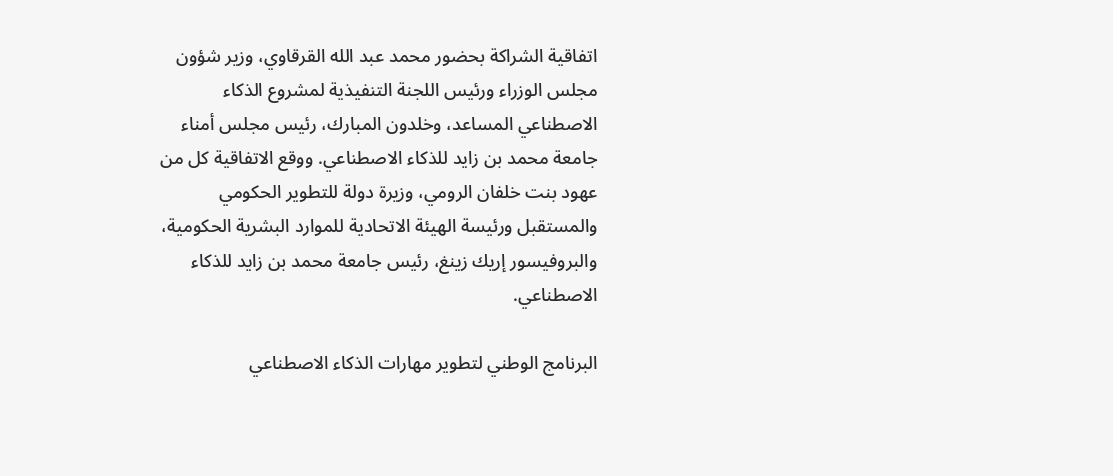اتفاقية الشراكة بحضور محمد عبد الله القرقاوي، وزير شؤون مجلس الوزراء ورئيس اللجنة التنفيذية لمشروع الذكاء الاصطناعي المساعد، وخلدون المبارك، رئيس مجلس أمناء جامعة محمد بن زايد للذكاء الاصطناعي. ووقع الاتفاقية كل من عهود بنت خلفان الرومي، وزيرة دولة للتطوير الحكومي والمستقبل ورئيسة الهيئة الاتحادية للموارد البشرية الحكومية، والبروفيسور إريك زينغ، رئيس جامعة محمد بن زايد للذكاء الاصطناعي.

البرنامج الوطني لتطوير مهارات الذكاء الاصطناعي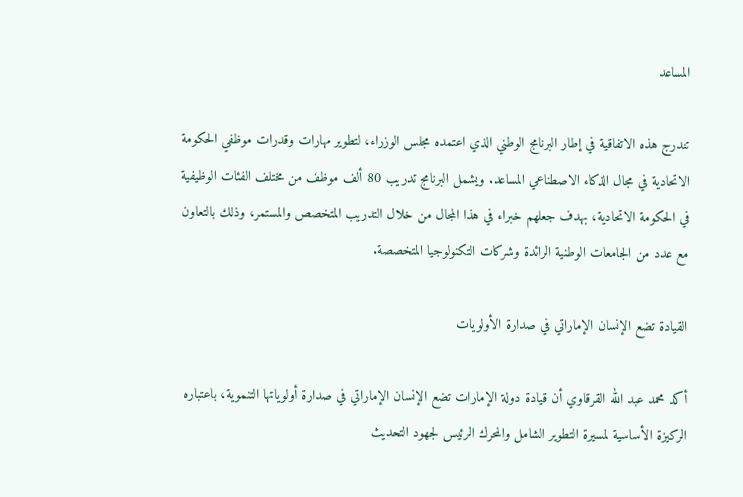المساعد

تندرج هذه الاتفاقية في إطار البرنامج الوطني الذي اعتمده مجلس الوزراء، لتطوير مهارات وقدرات موظفي الحكومة الاتحادية في مجال الذكاء الاصطناعي المساعد. ويشمل البرنامج تدريب 80 ألف موظف من مختلف الفئات الوظيفية في الحكومة الاتحادية، بهدف جعلهم خبراء في هذا المجال من خلال التدريب المتخصص والمستمر، وذلك بالتعاون مع عدد من الجامعات الوطنية الرائدة وشركات التكنولوجيا المتخصصة.

القيادة تضع الإنسان الإماراتي في صدارة الأولويات

أكد محمد عبد الله القرقاوي أن قيادة دولة الإمارات تضع الإنسان الإماراتي في صدارة أولوياتها التنموية، باعتباره الركيزة الأساسية لمسيرة التطوير الشامل والمحرك الرئيس لجهود التحديث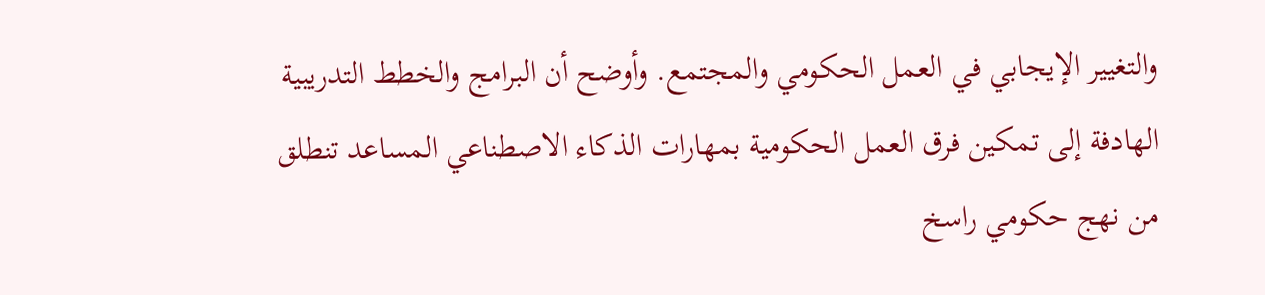والتغيير الإيجابي في العمل الحكومي والمجتمع. وأوضح أن البرامج والخطط التدريبية الهادفة إلى تمكين فرق العمل الحكومية بمهارات الذكاء الاصطناعي المساعد تنطلق من نهج حكومي راسخ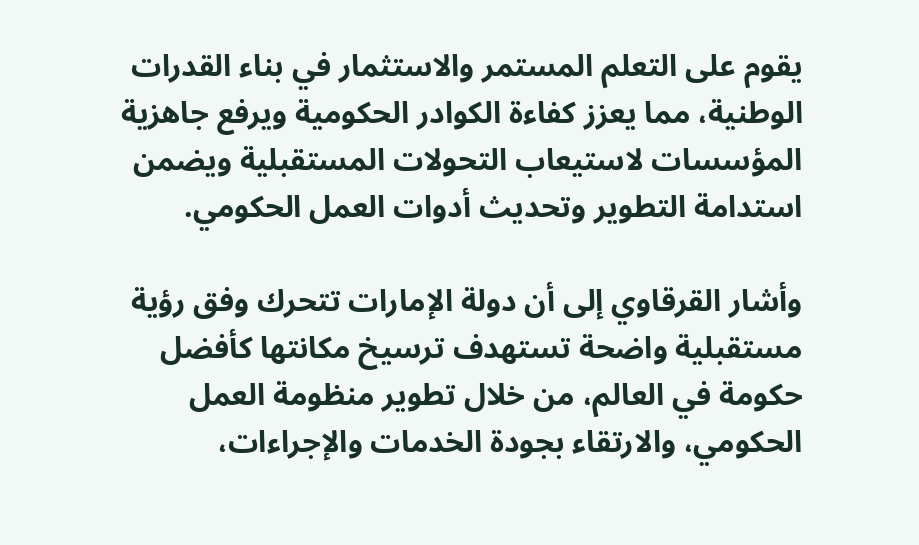يقوم على التعلم المستمر والاستثمار في بناء القدرات الوطنية، مما يعزز كفاءة الكوادر الحكومية ويرفع جاهزية المؤسسات لاستيعاب التحولات المستقبلية ويضمن استدامة التطوير وتحديث أدوات العمل الحكومي.

وأشار القرقاوي إلى أن دولة الإمارات تتحرك وفق رؤية مستقبلية واضحة تستهدف ترسيخ مكانتها كأفضل حكومة في العالم، من خلال تطوير منظومة العمل الحكومي، والارتقاء بجودة الخدمات والإجراءات،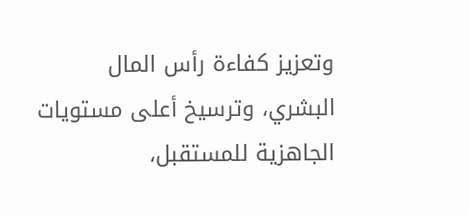وتعزيز كفاءة رأس المال البشري، وترسيخ أعلى مستويات الجاهزية للمستقبل،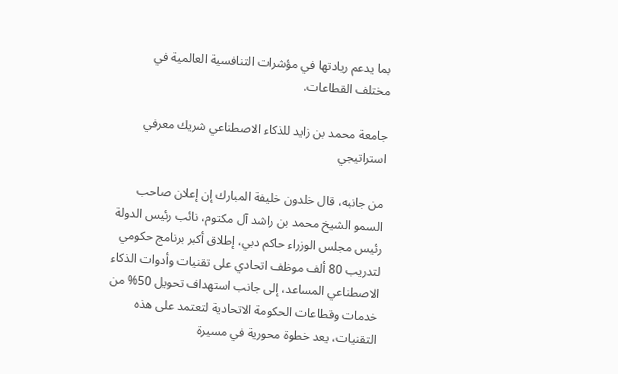بما يدعم ريادتها في مؤشرات التنافسية العالمية في مختلف القطاعات.

جامعة محمد بن زايد للذكاء الاصطناعي شريك معرفي استراتيجي

من جانبه، قال خلدون خليفة المبارك إن إعلان صاحب السمو الشيخ محمد بن راشد آل مكتوم، نائب رئيس الدولة رئيس مجلس الوزراء حاكم دبي، إطلاق أكبر برنامج حكومي لتدريب 80 ألف موظف اتحادي على تقنيات وأدوات الذكاء الاصطناعي المساعد، إلى جانب استهداف تحويل 50% من خدمات وقطاعات الحكومة الاتحادية لتعتمد على هذه التقنيات، يعد خطوة محورية في مسيرة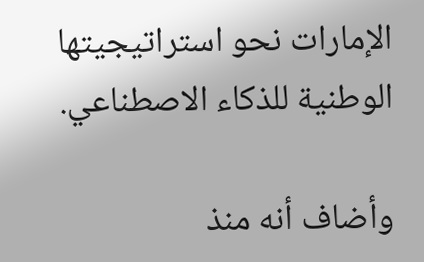الإمارات نحو استراتيجيتها الوطنية للذكاء الاصطناعي.

وأضاف أنه منذ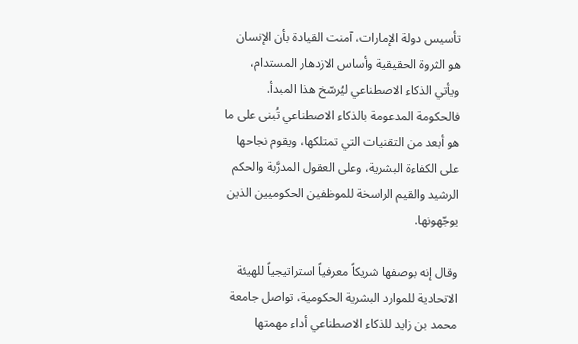تأسيس دولة الإمارات، آمنت القيادة بأن الإنسان هو الثروة الحقيقية وأساس الازدهار المستدام، ويأتي الذكاء الاصطناعي ليُرسّخ هذا المبدأ. فالحكومة المدعومة بالذكاء الاصطناعي تُبنى على ما هو أبعد من التقنيات التي تمتلكها، ويقوم نجاحها على الكفاءة البشرية، وعلى العقول المدرَّبة والحكم الرشيد والقيم الراسخة للموظفين الحكوميين الذين يوجّهونها.

وقال إنه بوصفها شريكاً معرفياً استراتيجياً للهيئة الاتحادية للموارد البشرية الحكومية، تواصل جامعة محمد بن زايد للذكاء الاصطناعي أداء مهمتها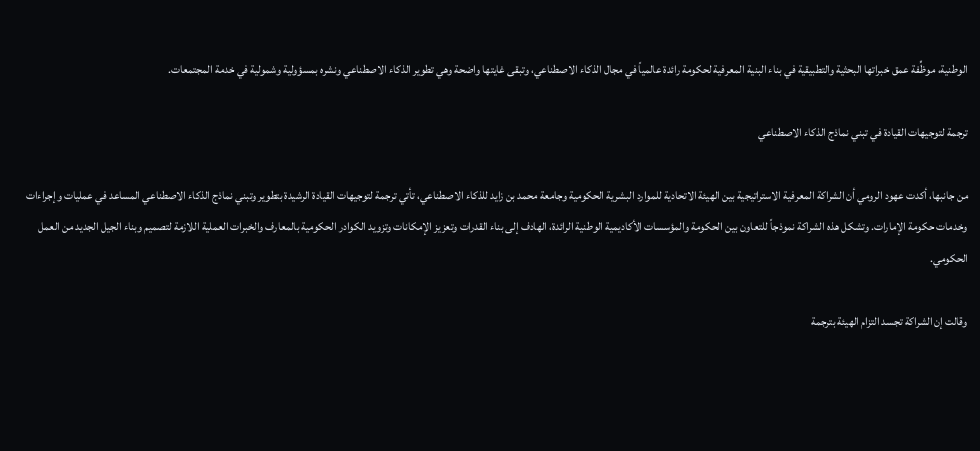الوطنية، موظِّفة عمق خبراتها البحثية والتطبيقية في بناء البنية المعرفية لحكومة رائدة عالمياً في مجال الذكاء الاصطناعي، وتبقى غايتها واضحة وهي تطوير الذكاء الاصطناعي ونشره بمسؤولية وشمولية في خدمة المجتمعات.

ترجمة لتوجيهات القيادة في تبني نماذج الذكاء الاصطناعي

من جانبها، أكدت عهود الرومي أن الشراكة المعرفية الاستراتيجية بين الهيئة الاتحادية للموارد البشرية الحكومية وجامعة محمد بن زايد للذكاء الاصطناعي، تأتي ترجمة لتوجيهات القيادة الرشيدة بتطوير وتبني نماذج الذكاء الاصطناعي المساعد في عمليات وإجراءات وخدمات حكومة الإمارات. وتشكل هذه الشراكة نموذجاً للتعاون بين الحكومة والمؤسسات الأكاديمية الوطنية الرائدة، الهادف إلى بناء القدرات وتعزيز الإمكانات وتزويد الكوادر الحكومية بالمعارف والخبرات العملية اللازمة لتصميم وبناء الجيل الجديد من العمل الحكومي.

وقالت إن الشراكة تجسد التزام الهيئة بترجمة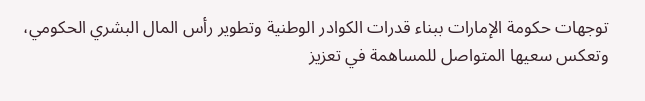توجهات حكومة الإمارات ببناء قدرات الكوادر الوطنية وتطوير رأس المال البشري الحكومي، وتعكس سعيها المتواصل للمساهمة في تعزيز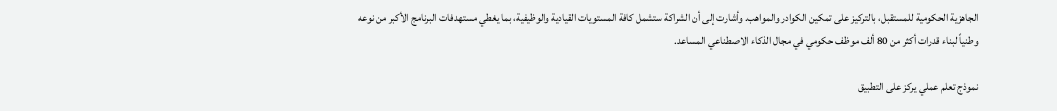الجاهزية الحكومية للمستقبل، بالتركيز على تمكين الكوادر والمواهب. وأشارت إلى أن الشراكة ستشمل كافة المستويات القيادية والوظيفية، بما يغطي مستهدفات البرنامج الأكبر من نوعه وطنياً لبناء قدرات أكثر من 80 ألف موظف حكومي في مجال الذكاء الاصطناعي المساعد.

نموذج تعلم عملي يركز على التطبيق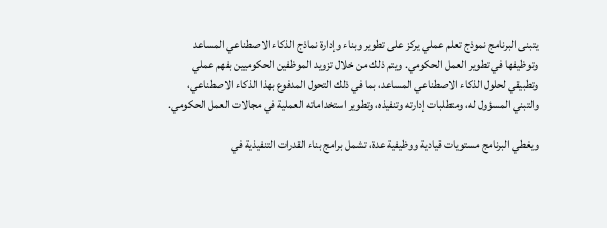يتبنى البرنامج نموذج تعلم عملي يركز على تطوير وبناء وإدارة نماذج الذكاء الاصطناعي المساعد وتوظيفها في تطوير العمل الحكومي. ويتم ذلك من خلال تزويد الموظفين الحكوميين بفهم عملي وتطبيقي لحلول الذكاء الاصطناعي المساعد، بما في ذلك التحول المدفوع بهذا الذكاء الاصطناعي، والتبني المسؤول له، ومتطلبات إدارته وتنفيذه، وتطوير استخداماته العملية في مجالات العمل الحكومي.

ويغطي البرنامج مستويات قيادية ووظيفية عدة، تشمل برامج بناء القدرات التنفيذية في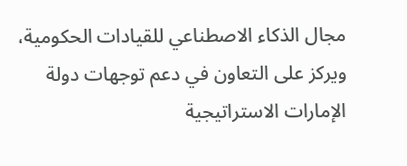مجال الذكاء الاصطناعي للقيادات الحكومية، ويركز على التعاون في دعم توجهات دولة الإمارات الاستراتيجية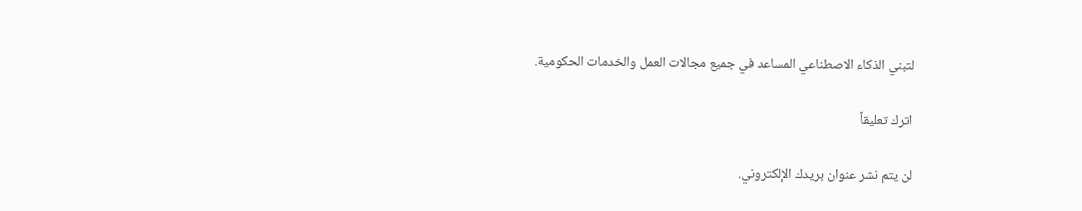لتبني الذكاء الاصطناعي المساعد في جميع مجالات العمل والخدمات الحكومية.

اترك تعليقاً

لن يتم نشر عنوان بريدك الإلكتروني.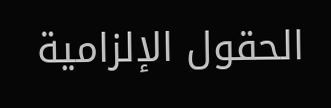الحقول الإلزامية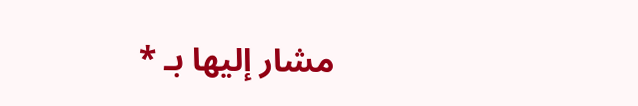مشار إليها بـ *